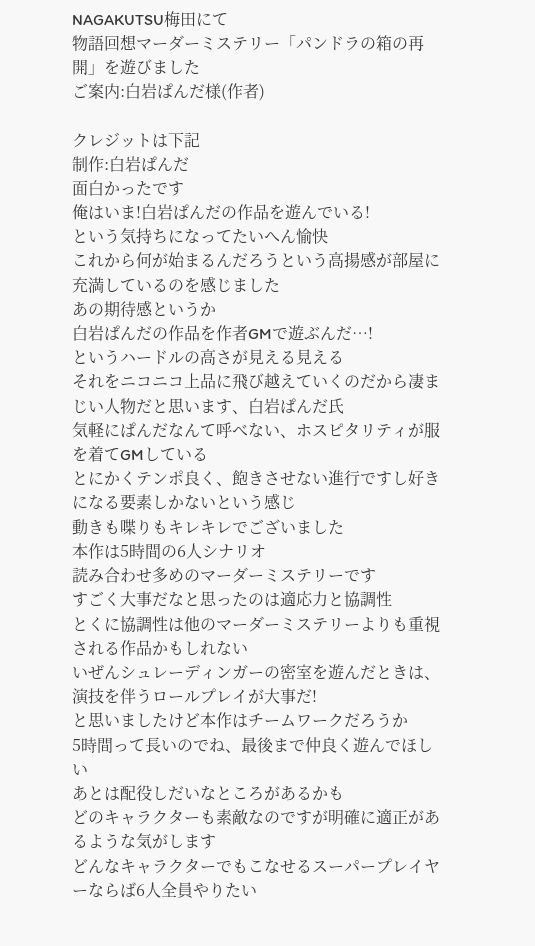NAGAKUTSU梅田にて
物語回想マーダーミステリー「パンドラの箱の再開」を遊びました
ご案内:白岩ぱんだ様(作者)

クレジットは下記
制作:白岩ぱんだ
面白かったです
俺はいま!白岩ぱんだの作品を遊んでいる!
という気持ちになってたいへん愉快
これから何が始まるんだろうという高揚感が部屋に充満しているのを感じました
あの期待感というか
白岩ぱんだの作品を作者GMで遊ぶんだ…!
というハードルの高さが見える見える
それをニコニコ上品に飛び越えていくのだから凄まじい人物だと思います、白岩ぱんだ氏
気軽にぱんだなんて呼べない、ホスピタリティが服を着てGMしている
とにかくテンポ良く、飽きさせない進行ですし好きになる要素しかないという感じ
動きも喋りもキレキレでございました
本作は5時間の6人シナリオ
読み合わせ多めのマーダーミステリーです
すごく大事だなと思ったのは適応力と協調性
とくに協調性は他のマーダーミステリーよりも重視される作品かもしれない
いぜんシュレーディンガーの密室を遊んだときは、演技を伴うロールプレイが大事だ!
と思いましたけど本作はチームワークだろうか
5時間って長いのでね、最後まで仲良く遊んでほしい
あとは配役しだいなところがあるかも
どのキャラクターも素敵なのですが明確に適正があるような気がします
どんなキャラクターでもこなせるスーパープレイヤーならば6人全員やりたい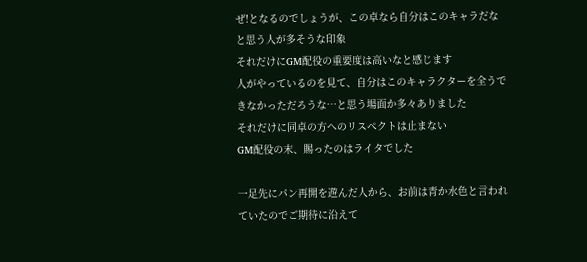ぜ!となるのでしょうが、この卓なら自分はこのキャラだなと思う人が多そうな印象
それだけにGM配役の重要度は高いなと感じます
人がやっているのを見て、自分はこのキャラクターを全うできなかっただろうな…と思う場面か多々ありました
それだけに同卓の方へのリスペクトは止まない
GM配役の末、賜ったのはライタでした

一足先にパン再開を遊んだ人から、お前は青か水色と言われていたのでご期待に沿えて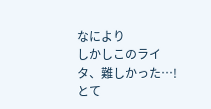なにより
しかしこのライタ、難しかった…!
とて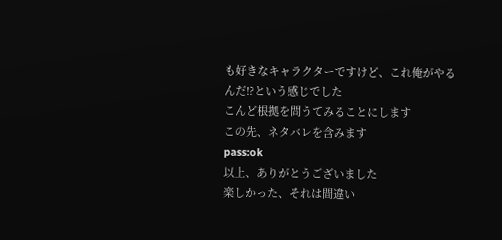も好きなキャラクターですけど、これ俺がやるんだ!?という感じでした
こんど根拠を問うてみることにします
この先、ネタバレを含みます
pass:ok
以上、ありがとうございました
楽しかった、それは間違い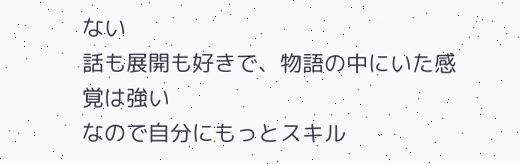ない
話も展開も好きで、物語の中にいた感覚は強い
なので自分にもっとスキル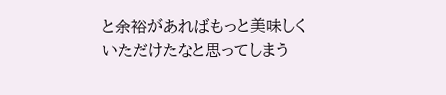と余裕があればもっと美味しくいただけたなと思ってしまう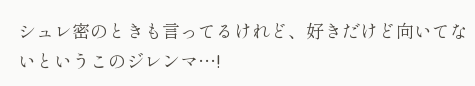シュレ密のときも言ってるけれど、好きだけど向いてないというこのジレンマ…!